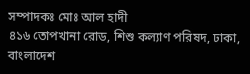সম্পাদকঃ মোঃ আল হাদী
৪১৬ তোপখানা রোড, শিশু কল্যাণ পরিষদ, ঢাকা, বাংলাদেশ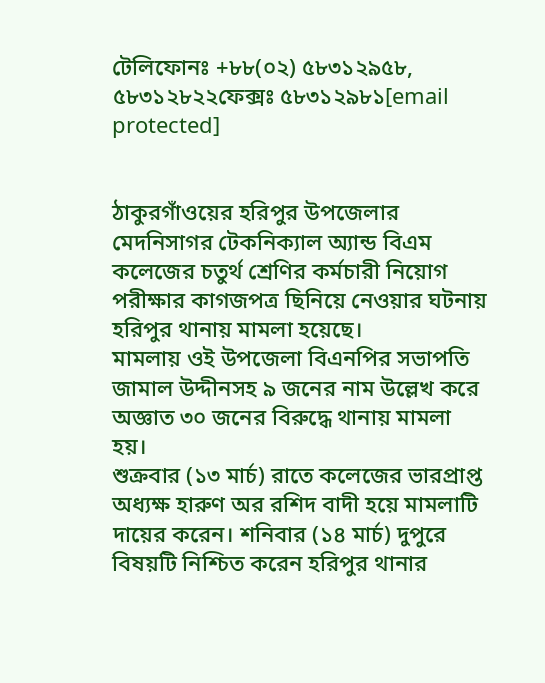টেলিফোনঃ +৮৮(০২) ৫৮৩১২৯৫৮, ৫৮৩১২৮২২ফেক্সঃ ৫৮৩১২৯৮১[email protected]


ঠাকুরগাঁওয়ের হরিপুর উপজেলার মেদনিসাগর টেকনিক্যাল অ্যান্ড বিএম কলেজের চতুর্থ শ্রেণির কর্মচারী নিয়োগ পরীক্ষার কাগজপত্র ছিনিয়ে নেওয়ার ঘটনায় হরিপুর থানায় মামলা হয়েছে।
মামলায় ওই উপজেলা বিএনপির সভাপতি জামাল উদ্দীনসহ ৯ জনের নাম উল্লেখ করে অজ্ঞাত ৩০ জনের বিরুদ্ধে থানায় মামলা হয়।
শুক্রবার (১৩ মার্চ) রাতে কলেজের ভারপ্রাপ্ত অধ্যক্ষ হারুণ অর রশিদ বাদী হয়ে মামলাটি দায়ের করেন। শনিবার (১৪ মার্চ) দুপুরে বিষয়টি নিশ্চিত করেন হরিপুর থানার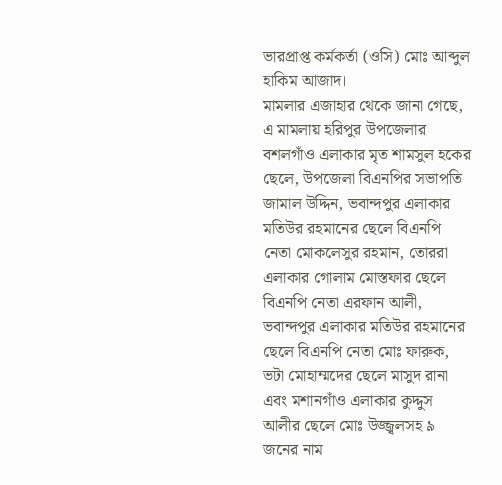ভারপ্রাপ্ত কর্মকর্তা (ওসি) মোঃ আব্দুল হাকিম আজাদ।
মামলার এজাহার থেকে জানা গেছে, এ মামলায় হরিপুর উপজেলার বশলগাঁও এলাকার মৃত শামসুল হকের ছেলে, উপজেলা বিএনপির সভাপতি জামাল উদ্দিন, ভবান্দপুর এলাকার মতিউর রহমানের ছেলে বিএনপি নেতা মোকলেসুর রহমান, তোররা এলাকার গোলাম মোস্তফার ছেলে বিএনপি নেতা এরফান আলী, ভবান্দপুর এলাকার মতিউর রহমানের ছেলে বিএনপি নেতা মোঃ ফারুক, ভটা মোহাম্মদের ছেলে মাসুদ রানা এবং মশানগাঁও এলাকার কুদ্দুস আলীর ছেলে মোঃ উজ্জ্বলসহ ৯ জনের নাম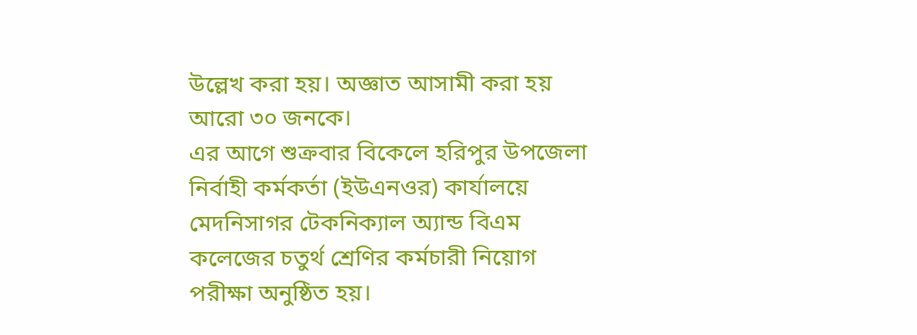উল্লেখ করা হয়। অজ্ঞাত আসামী করা হয় আরো ৩০ জনকে।
এর আগে শুক্রবার বিকেলে হরিপুর উপজেলা নির্বাহী কর্মকর্তা (ইউএনওর) কার্যালয়ে মেদনিসাগর টেকনিক্যাল অ্যান্ড বিএম কলেজের চতুর্থ শ্রেণির কর্মচারী নিয়োগ পরীক্ষা অনুষ্ঠিত হয়।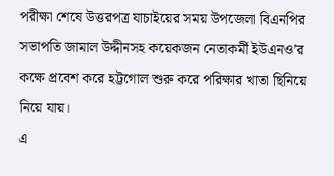পরীক্ষা শেষে উত্তরপত্র যাচাইয়ের সময় উপজেলা বিএনপির সভাপতি জামাল উদ্দীনসহ কয়েকজন নেতাকর্মী ইউএনও’র কক্ষে প্রবেশ করে হট্টগোল শুরু করে পরিক্ষার খাতা ছিনিয়ে নিয়ে যায়।
এ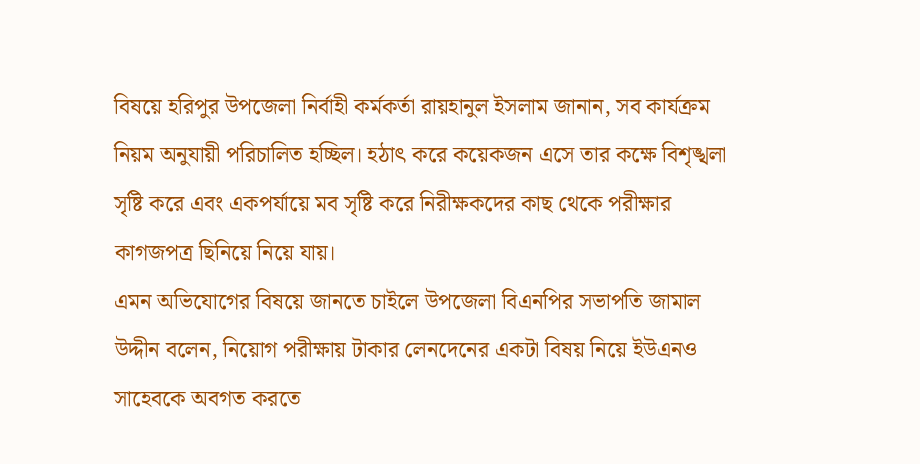বিষয়ে হরিপুর উপজেলা নির্বাহী কর্মকর্তা রায়হানুল ইসলাম জানান, সব কার্যক্রম নিয়ম অনুযায়ী পরিচালিত হচ্ছিল। হঠাৎ করে কয়েকজন এসে তার কক্ষে বিশৃঙ্খলা সৃষ্টি করে এবং একপর্যায়ে মব সৃষ্টি করে নিরীক্ষকদের কাছ থেকে পরীক্ষার কাগজপত্র ছিনিয়ে নিয়ে যায়।
এমন অভিযোগের বিষয়ে জানতে চাইলে উপজেলা বিএনপির সভাপতি জামাল উদ্দীন বলেন, নিয়োগ পরীক্ষায় টাকার লেনদেনের একটা বিষয় নিয়ে ইউএনও সাহেবকে অবগত করতে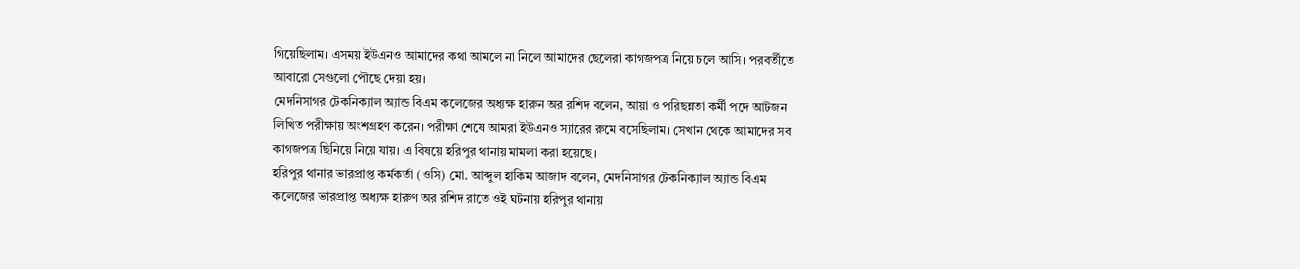গিয়েছিলাম। এসময় ইউএনও আমাদের কথা আমলে না নিলে আমাদের ছেলেরা কাগজপত্র নিয়ে চলে আসি। পরবর্তীতে আবারো সেগুলো পৌছে দেয়া হয়।
মেদনিসাগর টেকনিক্যাল অ্যান্ড বিএম কলেজের অধ্যক্ষ হারুন অর রশিদ বলেন, আয়া ও পরিছন্নতা কর্মী পদে আটজন লিখিত পরীক্ষায় অংশগ্রহণ করেন। পরীক্ষা শেষে আমরা ইউএনও স্যারের রুমে বসেছিলাম। সেখান থেকে আমাদের সব কাগজপত্র ছিনিয়ে নিয়ে যায়। এ বিষয়ে হরিপুর থানায় মামলা করা হয়েছে।
হরিপুর থানার ভারপ্রাপ্ত কর্মকর্তা (ওসি) মো. আব্দুল হাকিম আজাদ বলেন, মেদনিসাগর টেকনিক্যাল অ্যান্ড বিএম কলেজের ভারপ্রাপ্ত অধ্যক্ষ হারুণ অর রশিদ রাতে ওই ঘটনায় হরিপুর থানায়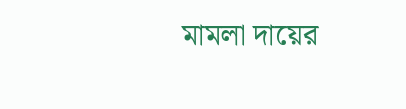মামলা দায়ের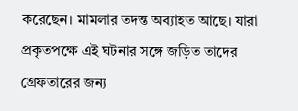করেছেন। মামলার তদন্ত অব্যাহত আছে। যারা প্রকৃতপক্ষে এই ঘটনার সঙ্গে জড়িত তাদের গ্রেফতারের জন্য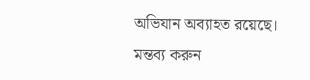অভিযান অব্যাহত রয়েছে।
মন্তব্য করুন